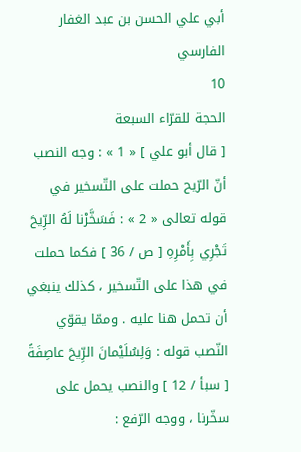أبي علي الحسن بن عبد الغفار الفارسي
10
الحجة للقرّاء السبعة
[ قال أبو علي ] « 1 » : وجه النصب أنّ الرّيح حملت على التّسخير في قوله تعالى « 2 » : فَسَخَّرْنا لَهُ الرِّيحَ تَجْرِي بِأَمْرِهِ [ ص / 36 ] فكما حملت في هذا على التّسخير ، كذلك ينبغي أن تحمل هنا عليه . وممّا يقوّي النّصب قوله : وَلِسُلَيْمانَ الرِّيحَ عاصِفَةً [ سبأ / 12 ] والنصب يحمل على سخّرنا ، ووجه الرّفع :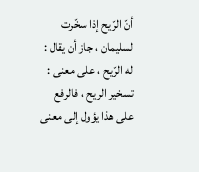أنّ الرّيح إذا سخّرت لسليمان ، جاز أن يقال : له الرّيح ، على معنى : تسخير الريح ، فالرفع على هذا يؤول إلى معنى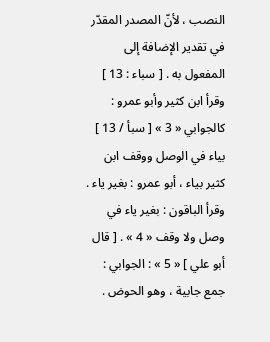النصب ، لأنّ المصدر المقدّر في تقدير الإضافة إلى المفعول به . [ سباء : 13 ] وقرأ ابن كثير وأبو عمرو : كالجوابي « 3 » [ سبأ / 13 ] بياء في الوصل ووقف ابن كثير بياء ، أبو عمرو : بغير ياء . وقرأ الباقون : بغير ياء في وصل ولا وقف « 4 » . [ قال أبو علي ] « 5 » : الجوابي : جمع جابية ، وهو الحوض .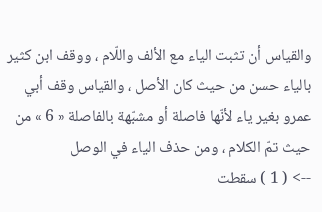والقياس أن تثبت الياء مع الألف واللّام ، ووقف ابن كثير بالياء حسن من حيث كان الأصل ، والقياس وقف أبي عمرو بغير ياء لأنّها فاصلة أو مشبّهة بالفاصلة « 6 » من حيث تمّ الكلام ، ومن حذف الياء في الوصل
--> ( 1 ) سقطت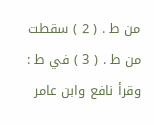من ط . ( 2 ) سقطت من ط . ( 3 ) في ط : وقرأ نافع وابن عامر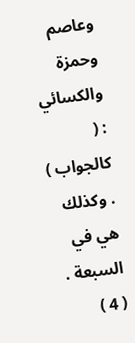وعاصم وحمزة والكسائي : ( كالجواب ) . وكذلك هي في السبعة . ( 4 )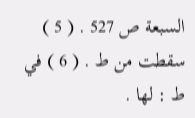السبعة ص 527 . ( 5 ) سقطت من ط . ( 6 ) في ط : لها .